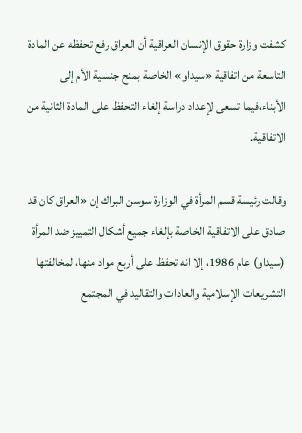كشفت وزارة حقوق الإنسان العراقية أن العراق رفع تحفظه عن المادة التاسعة من اتفاقية «سيداو» الخاصة بمنح جنسية الأم إلى الأبناء،فيما تسعى لإعداد دراسة إلغاء التحفظ على المادة الثانية من الاتفاقية.

وقالت رئيسة قسم المرأة في الوزارة سوسن البراك إن «العراق كان قد صادق على الاتفاقية الخاصة بإلغاء جميع أشكال التمييز ضد المرأة (سيداو) عام 1986، إلا انه تحفظ على أربع مواد منها، لمخالفتها التشريعات الإسلامية والعادات والتقاليد في المجتمع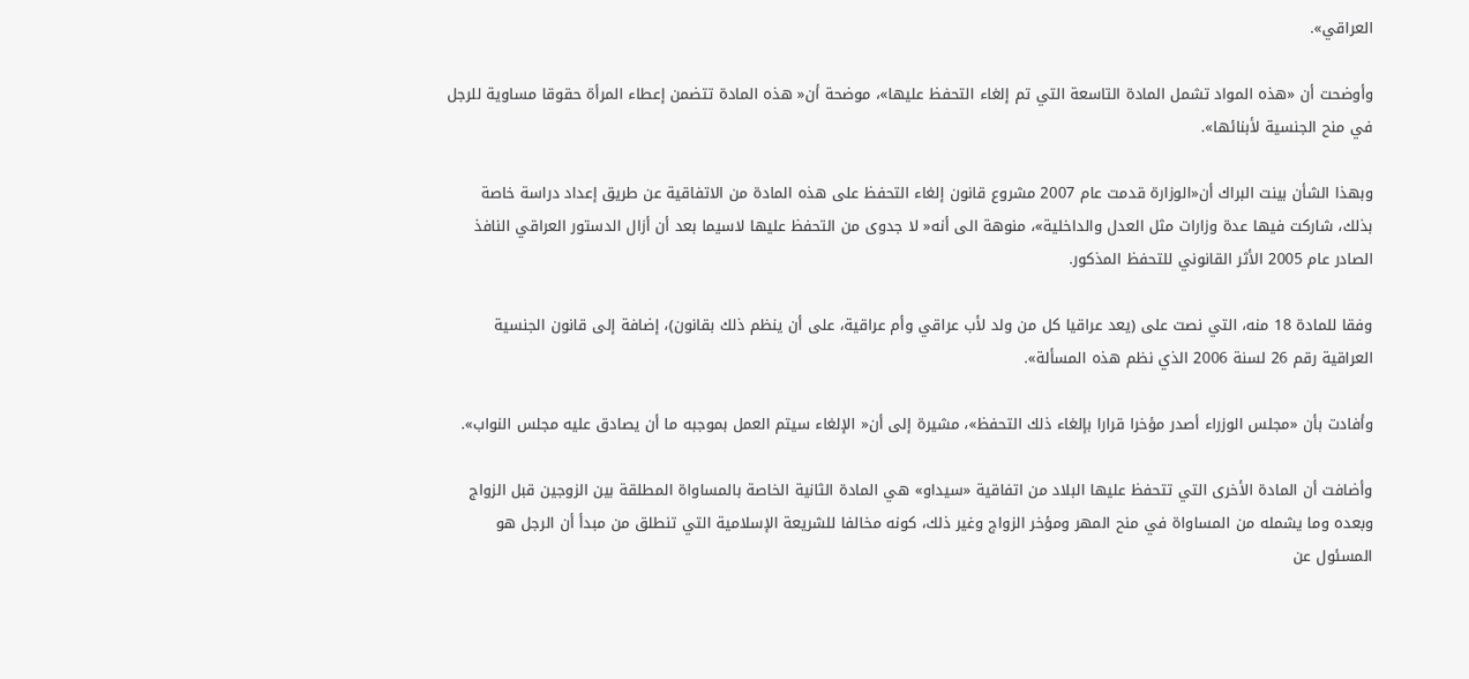العراقي».

وأوضحت أن «هذه المواد تشمل المادة التاسعة التي تم إلغاء التحفظ عليها»، موضحة أن« هذه المادة تتضمن إعطاء المرأة حقوقا مساوية للرجل في منح الجنسية لأبنائها».

وبهذا الشأن بينت البراك أن«الوزارة قدمت عام 2007 مشروع قانون إلغاء التحفظ على هذه المادة من الاتفاقية عن طريق إعداد دراسة خاصة بذلك، شاركت فيها عدة وزارات مثل العدل والداخلية»، منوهة الى أنه« لا جدوى من التحفظ عليها لاسيما بعد أن أزال الدستور العراقي النافذ الصادر عام 2005 الأثر القانوني للتحفظ المذكور.

وفقا للمادة 18 منه، التي نصت على (يعد عراقيا كل من ولد لأب عراقي وأم عراقية، على أن ينظم ذلك بقانون)، إضافة إلى قانون الجنسية العراقية رقم 26 لسنة 2006 الذي نظم هذه المسألة».

وأفادت بأن «مجلس الوزراء أصدر مؤخرا قرارا بإلغاء ذلك التحفظ»، مشيرة إلى أن« الإلغاء سيتم العمل بموجبه ما أن يصادق عليه مجلس النواب».

وأضافت أن المادة الأخرى التي تتحفظ عليها البلاد من اتفاقية «سيداو» هي المادة الثانية الخاصة بالمساواة المطلقة بين الزوجين قبل الزواج وبعده وما يشمله من المساواة في منح المهر ومؤخر الزواج وغير ذلك، كونه مخالفا للشريعة الإسلامية التي تنطلق من مبدأ أن الرجل هو المسئول عن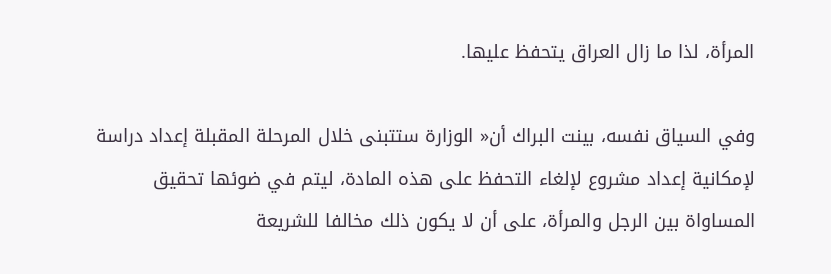المرأة، لذا ما زال العراق يتحفظ عليها.

وفي السياق نفسه، بينت البراك أن« الوزارة ستتبنى خلال المرحلة المقبلة إعداد دراسة لإمكانية إعداد مشروع لإلغاء التحفظ على هذه المادة، ليتم في ضوئها تحقيق المساواة بين الرجل والمرأة، على أن لا يكون ذلك مخالفا للشريعة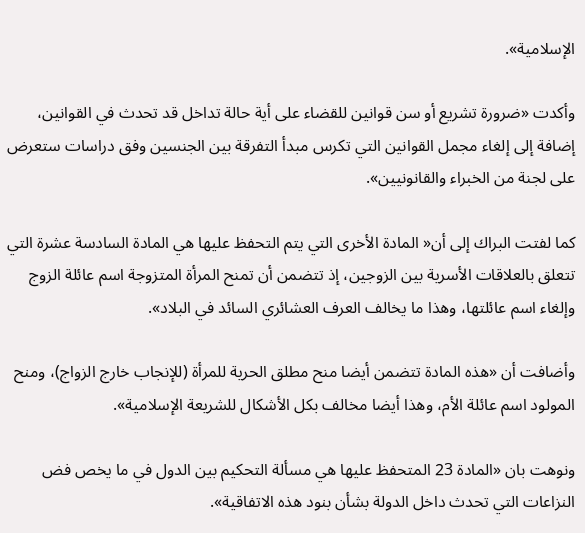الإسلامية».

وأكدت «ضرورة تشريع أو سن قوانين للقضاء على أية حالة تداخل قد تحدث في القوانين، إضافة إلى إلغاء مجمل القوانين التي تكرس مبدأ التفرقة بين الجنسين وفق دراسات ستعرض على لجنة من الخبراء والقانونيين».

كما لفتت البراك إلى أن« المادة الأخرى التي يتم التحفظ عليها هي المادة السادسة عشرة التي تتعلق بالعلاقات الأسرية بين الزوجين، إذ تتضمن أن تمنح المرأة المتزوجة اسم عائلة الزوج وإلغاء اسم عائلتها، وهذا ما يخالف العرف العشائري السائد في البلاد».

وأضافت أن «هذه المادة تتضمن أيضا منح مطلق الحرية للمرأة (للإنجاب خارج الزواج)، ومنح المولود اسم عائلة الأم، وهذا أيضا مخالف بكل الأشكال للشريعة الإسلامية».

ونوهت بان «المادة 23 المتحفظ عليها هي مسألة التحكيم بين الدول في ما يخص فض النزاعات التي تحدث داخل الدولة بشأن بنود هذه الاتفاقية».